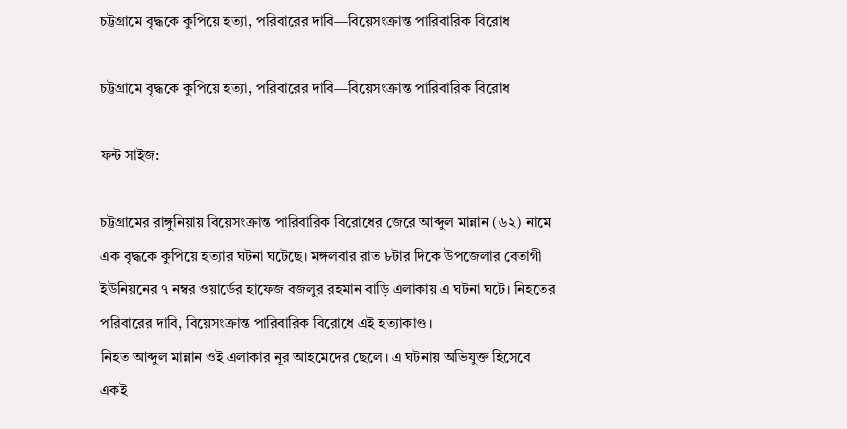চট্টগ্রামে বৃদ্ধকে কুপিয়ে হত্যা, পরিবারের দাবি—বিয়েসংক্রান্ত পারিবারিক বিরোধ

চট্টগ্রামে বৃদ্ধকে কুপিয়ে হত্যা, পরিবারের দাবি—বিয়েসংক্রান্ত পারিবারিক বিরোধ

ফন্ট সাইজ:

চট্টগ্রামের রাঙ্গুনিয়ায় বিয়েসংক্রান্ত পারিবারিক বিরোধের জেরে আব্দুল মান্নান (৬২) নামে এক বৃদ্ধকে কুপিয়ে হত্যার ঘটনা ঘটেছে। মঙ্গলবার রাত ৮টার দিকে উপজেলার বেতাগী ইউনিয়নের ৭ নম্বর ওয়ার্ডের হাফেজ বজলুর রহমান বাড়ি এলাকায় এ ঘটনা ঘটে। নিহতের পরিবারের দাবি, বিয়েসংক্রান্ত পারিবারিক বিরোধে এই হত্যাকাণ্ড।
নিহত আব্দুল মান্নান ওই এলাকার নূর আহমেদের ছেলে। এ ঘটনায় অভিযুক্ত হিসেবে একই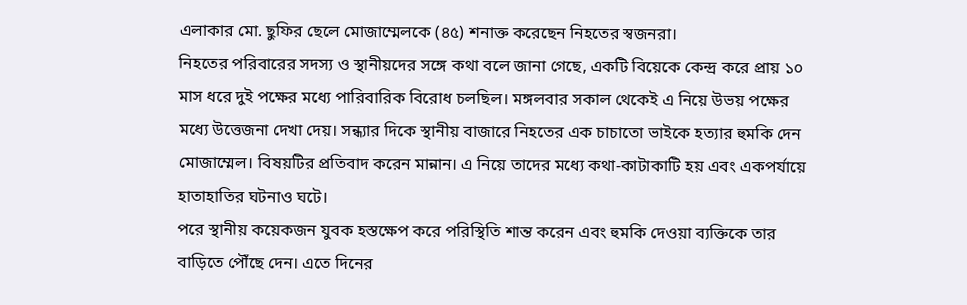এলাকার মো. ছুফির ছেলে মোজাম্মেলকে (৪৫) শনাক্ত করেছেন নিহতের স্বজনরা।
নিহতের পরিবারের সদস্য ও স্থানীয়দের সঙ্গে কথা বলে জানা গেছে, একটি বিয়েকে কেন্দ্র করে প্রায় ১০ মাস ধরে দুই পক্ষের মধ্যে পারিবারিক বিরোধ চলছিল। মঙ্গলবার সকাল থেকেই এ নিয়ে উভয় পক্ষের মধ্যে উত্তেজনা দেখা দেয়। সন্ধ্যার দিকে স্থানীয় বাজারে নিহতের এক চাচাতো ভাইকে হত্যার হুমকি দেন মোজাম্মেল। বিষয়টির প্রতিবাদ করেন মান্নান। এ নিয়ে তাদের মধ্যে কথা-কাটাকাটি হয় এবং একপর্যায়ে হাতাহাতির ঘটনাও ঘটে।
পরে স্থানীয় কয়েকজন যুবক হস্তক্ষেপ করে পরিস্থিতি শান্ত করেন এবং হুমকি দেওয়া ব্যক্তিকে তার বাড়িতে পৌঁছে দেন। এতে দিনের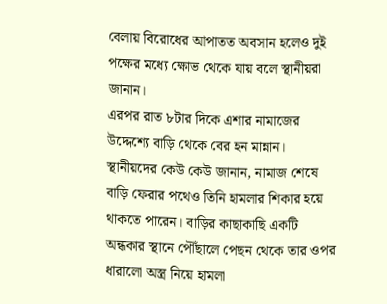বেলায় বিরোধের আপাতত অবসান হলেও দুই পক্ষের মধ্যে ক্ষোভ থেকে যায় বলে স্থানীয়রা জানান।
এরপর রাত ৮টার দিকে এশার নামাজের উদ্দেশ্যে বাড়ি থেকে বের হন মান্নান। স্থানীয়দের কেউ কেউ জানান, নামাজ শেষে বাড়ি ফেরার পথেও তিনি হামলার শিকার হয়ে থাকতে পারেন। বাড়ির কাছাকাছি একটি অন্ধকার স্থানে পৌঁছালে পেছন থেকে তার ওপর ধারালো অস্ত্র নিয়ে হামলা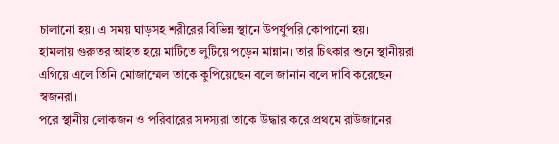চালানো হয়। এ সময় ঘাড়সহ শরীরের বিভিন্ন স্থানে উপর্যুপরি কোপানো হয়।
হামলায় গুরুতর আহত হয়ে মাটিতে লুটিয়ে পড়েন মান্নান। তার চিৎকার শুনে স্থানীয়রা এগিয়ে এলে তিনি মোজাম্মেল তাকে কুপিয়েছেন বলে জানান বলে দাবি করেছেন স্বজনরা।
পরে স্থানীয় লোকজন ও পরিবারের সদস্যরা তাকে উদ্ধার করে প্রথমে রাউজানের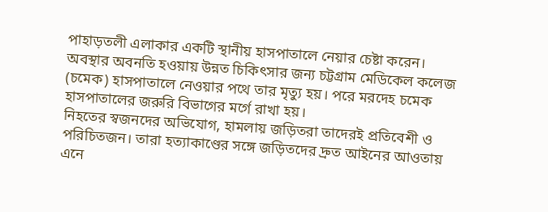পাহাড়তলী এলাকার একটি স্থানীয় হাসপাতালে নেয়ার চেষ্টা করেন। অবস্থার অবনতি হওয়ায় উন্নত চিকিৎসার জন্য চট্টগ্রাম মেডিকেল কলেজ (চমেক) হাসপাতালে নেওয়ার পথে তার মৃত্যু হয়। পরে মরদেহ চমেক হাসপাতালের জরুরি বিভাগের মর্গে রাখা হয়।
নিহতের স্বজনদের অভিযোগ, হামলায় জড়িতরা তাদেরই প্রতিবেশী ও পরিচিতজন। তারা হত্যাকাণ্ডের সঙ্গে জড়িতদের দ্রুত আইনের আওতায় এনে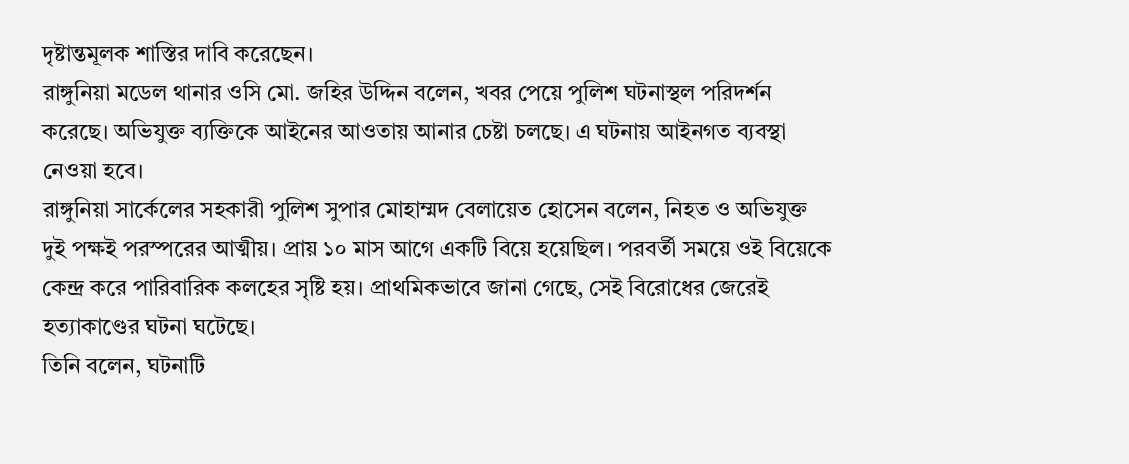দৃষ্টান্তমূলক শাস্তির দাবি করেছেন।
রাঙ্গুনিয়া মডেল থানার ওসি মো. জহির উদ্দিন বলেন, খবর পেয়ে পুলিশ ঘটনাস্থল পরিদর্শন করেছে। অভিযুক্ত ব্যক্তিকে আইনের আওতায় আনার চেষ্টা চলছে। এ ঘটনায় আইনগত ব্যবস্থা নেওয়া হবে।
রাঙ্গুনিয়া সার্কেলের সহকারী পুলিশ সুপার মোহাম্মদ বেলায়েত হোসেন বলেন, নিহত ও অভিযুক্ত দুই পক্ষই পরস্পরের আত্মীয়। প্রায় ১০ মাস আগে একটি বিয়ে হয়েছিল। পরবর্তী সময়ে ওই বিয়েকে কেন্দ্র করে পারিবারিক কলহের সৃষ্টি হয়। প্রাথমিকভাবে জানা গেছে, সেই বিরোধের জেরেই হত্যাকাণ্ডের ঘটনা ঘটেছে।
তিনি বলেন, ঘটনাটি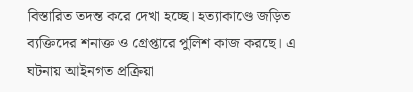বিস্তারিত তদন্ত করে দেখা হচ্ছে। হত্যাকাণ্ডে জড়িত ব্যক্তিদের শনাক্ত ও গ্রেপ্তারে পুলিশ কাজ করছে। এ ঘটনায় আইনগত প্রক্রিয়া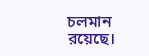চলমান রয়েছে।